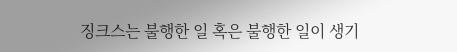징크스는 불행한 일 혹은 불행한 일이 생기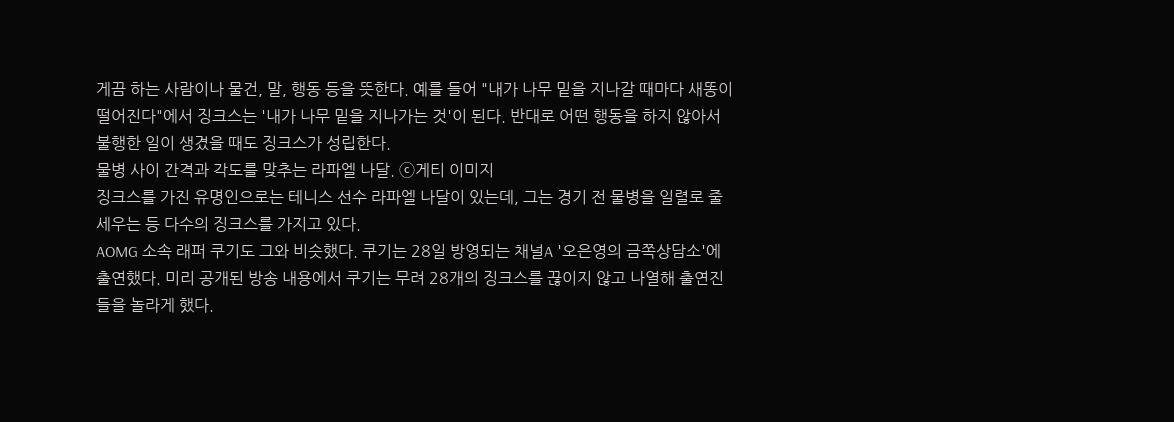게끔 하는 사람이나 물건, 말, 행동 등을 뜻한다. 예를 들어 "내가 나무 밑을 지나갈 때마다 새똥이 떨어진다"에서 징크스는 '내가 나무 밑을 지나가는 것'이 된다. 반대로 어떤 행동을 하지 않아서 불행한 일이 생겼을 때도 징크스가 성립한다.
물병 사이 간격과 각도를 맞추는 라파엘 나달. ⓒ게티 이미지
징크스를 가진 유명인으로는 테니스 선수 라파엘 나달이 있는데, 그는 경기 전 물병을 일렬로 줄 세우는 등 다수의 징크스를 가지고 있다.
AOMG 소속 래퍼 쿠기도 그와 비슷했다. 쿠기는 28일 방영되는 채널A '오은영의 금쪽상담소'에 출연했다. 미리 공개된 방송 내용에서 쿠기는 무려 28개의 징크스를 끊이지 않고 나열해 출연진들을 놀라게 했다.